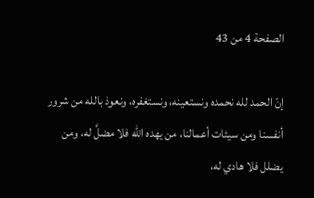الصفحة 4 من 43

إنّ الحمد لله نحمده ونستعينه، ونستغفره، ونعوذ بالله من شرور أنفسنا ومن سيئات أعمالنا، من يهده الله فلا مضلَّ له، ومن يضلل فلا هادي له،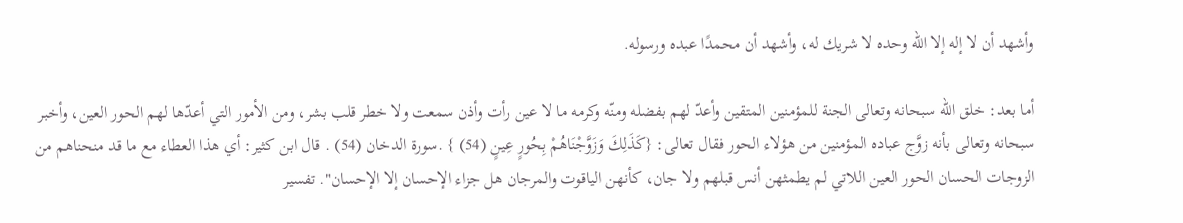وأشهد أن لا إله إلا الله وحده لا شريك له، وأشهد أن محمدًا عبده ورسوله.

أما بعد: خلق الله سبحانه وتعالى الجنة للمؤمنين المتقين وأعدّ لهم بفضله ومنّه وكرمه ما لا عين رأت وأذن سمعت ولا خطر قلب بشر، ومن الأمور التي أعدّها لهم الحور العين، وأخبر سبحانه وتعالى بأنه زوَّج عباده المؤمنين من هؤلاء الحور فقال تعالى: {كَذَلِكَ وَزَوَّجْنَاهُمْ بِحُورٍ عِينٍ (54) } .سورة الدخان (54) . قال ابن كثير: أي هذا العطاء مع ما قد منحناهم من الزوجات الحسان الحور العين اللاتي لم يطمثهن أنس قبلهم ولا جان، كأنهن الياقوت والمرجان هل جزاء الإحسان إلا الإحسان". تفسير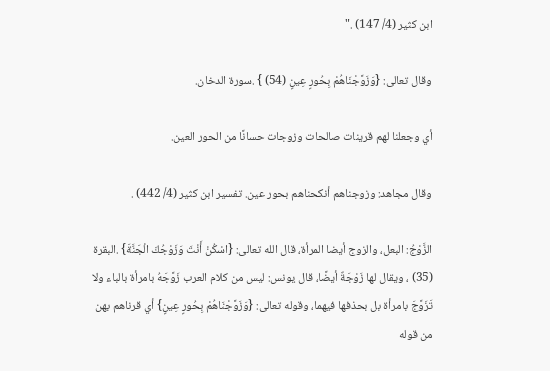ابن كثير (4/ 147) ."

وقال تعالى: {وَزَوَّجْنَاهُمْ بِحُورٍ عِينٍ (54) } .سورة الدخان.

أي وجعلنا لهم قرينات صالحات وزوجات حسانًا من الحور العين.

وقال مجاهد: وزوجناهم أنكحناهم بحور عين. تفسير ابن كثير (4/ 442) .

الزَّوْجُ: البعل، والزوج أيضا المرأة، قال الله تعالى: {اسْكُنْ أَنْتَ وَزَوْجُكَ الْجَنَّةَ} .البقرة (35) ، ويقال لها زَوْجَةٌ أيضًا، قال يونس: ليس من كلام العرب زَوَّجَهُ بامرأة بالباء ولا تَزَوَّجَ بامرأة بل بحذفها فيهما، وقوله تعالى: {وَزَوَّجْنَاهُمْ بِحُورٍ عِينٍ} أي قرناهم بهن من قوله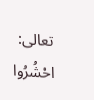تعالى: احْشُرُوا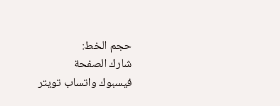حجم الخط:
شارك الصفحة
فيسبوك واتساب تويتر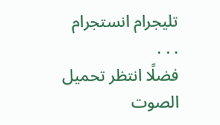تليجرام انستجرام
. . .
فضلًا انتظر تحميل الصوت